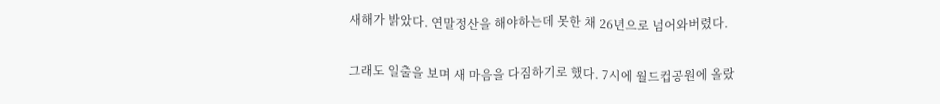새해가 밝았다. 연말정산을 해야하는데 못한 채 26년으로 넘어와버렸다.

그래도 일출을 보며 새 마음을 다짐하기로 했다. 7시에 월드컵공원에 올랐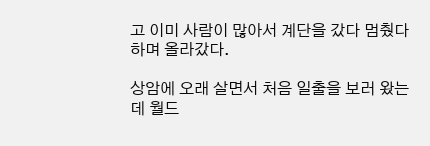고 이미 사람이 많아서 계단을 갔다 멈췄다 하며 올라갔다.

상암에 오래 살면서 처음 일출을 보러 왔는데 월드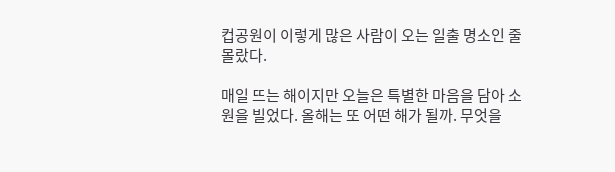컵공원이 이렇게 많은 사람이 오는 일출 명소인 줄 몰랐다.

매일 뜨는 해이지만 오늘은 특별한 마음을 담아 소원을 빌었다. 올해는 또 어떤 해가 될까. 무엇을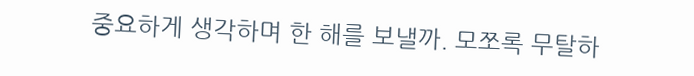중요하게 생각하며 한 해를 보낼까. 모쪼록 무탈하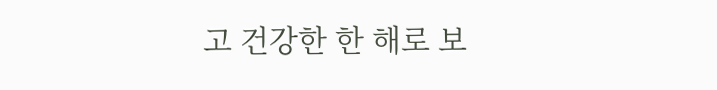고 건강한 한 해로 보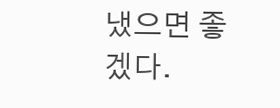냈으면 좋겠다.